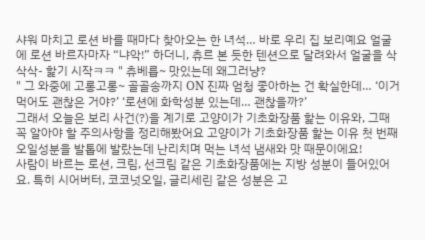샤워 마치고 로션 바를 때마다 찾아오는 한 녀석… 바로 우리 집 보리예요 얼굴에 로션 바르자마자 “냐악!” 하더니, 츄르 본 듯한 텐션으로 달려와서 얼굴을 삭삭삭- 핥기 시작ㅋㅋ " 츄베릅~ 맛있는데 왜그러냥?
" 그 와중에 고롱고롱~ 골골송까지 ON 진짜 엄청 좋아하는 건 확실한데… ‘이거 먹어도 괜찮은 거야?’ ‘로션에 화학성분 있는데… 괜찮을까?’
그래서 오늘은 보리 사건(?)을 계기로 고양이가 기초화장품 핥는 이유와, 그때 꼭 알아야 할 주의사항을 정리해봤어요 고양이가 기초화장품 핥는 이유 첫 번째 오일성분을 발톱에 발랐는데 난리치며 먹는 녀석 냄새와 맛 때문이에요!
사람이 바르는 로션, 크림, 선크림 같은 기초화장품에는 지방 성분이 들어있어요. 특히 시어버터, 코코넛오일, 글리세린 같은 성분은 고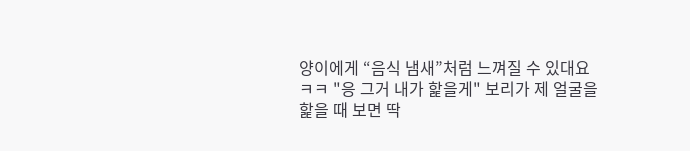양이에게 “음식 냄새”처럼 느껴질 수 있대요ㅋㅋ "응 그거 내가 핥을게" 보리가 제 얼굴을 핥을 때 보면 딱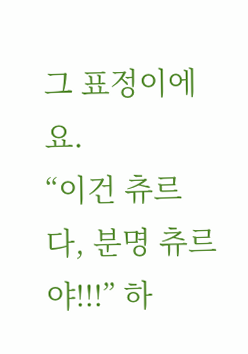그 표정이에요.
“이건 츄르다, 분명 츄르야!!!” 하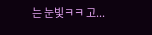는 눈빛ㅋㅋ 고...